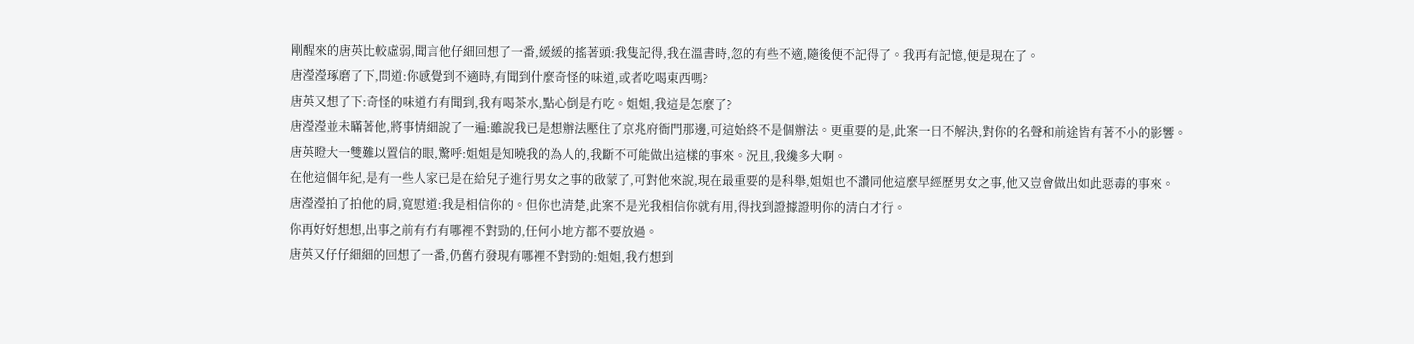剛醒來的唐英比較虛弱,聞言他仔細回想了一番,緩緩的搖著頭:我隻記得,我在溫書時,忽的有些不適,隨後便不記得了。我再有記憶,便是現在了。
唐瀅瀅琢磨了下,問道:你感覺到不適時,有聞到什麼奇怪的味道,或者吃喝東西嗎?
唐英又想了下:奇怪的味道冇有聞到,我有喝茶水,點心倒是冇吃。姐姐,我這是怎麼了?
唐瀅瀅並未瞞著他,將事情細說了一遍:雖說我已是想辦法壓住了京兆府衙門那邊,可這始終不是個辦法。更重要的是,此案一日不解決,對你的名聲和前途皆有著不小的影響。
唐英瞪大一雙難以置信的眼,驚呼:姐姐是知曉我的為人的,我斷不可能做出這樣的事來。況且,我纔多大啊。
在他這個年紀,是有一些人家已是在給兒子進行男女之事的啟蒙了,可對他來說,現在最重要的是科舉,姐姐也不讚同他這麼早經歷男女之事,他又豈會做出如此惡毒的事來。
唐瀅瀅拍了拍他的肩,寬慰道:我是相信你的。但你也清楚,此案不是光我相信你就有用,得找到證據證明你的清白才行。
你再好好想想,出事之前有冇有哪裡不對勁的,任何小地方都不要放過。
唐英又仔仔細細的回想了一番,仍舊冇發現有哪裡不對勁的:姐姐,我冇想到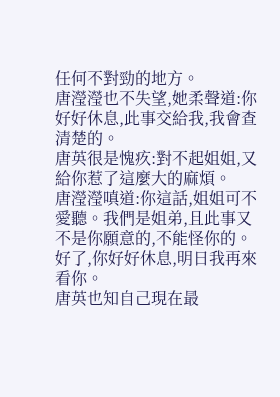任何不對勁的地方。
唐瀅瀅也不失望,她柔聲道:你好好休息,此事交給我,我會查清楚的。
唐英很是愧疚:對不起姐姐,又給你惹了這麼大的麻煩。
唐瀅瀅嗔道:你這話,姐姐可不愛聽。我們是姐弟,且此事又不是你願意的,不能怪你的。好了,你好好休息,明日我再來看你。
唐英也知自己現在最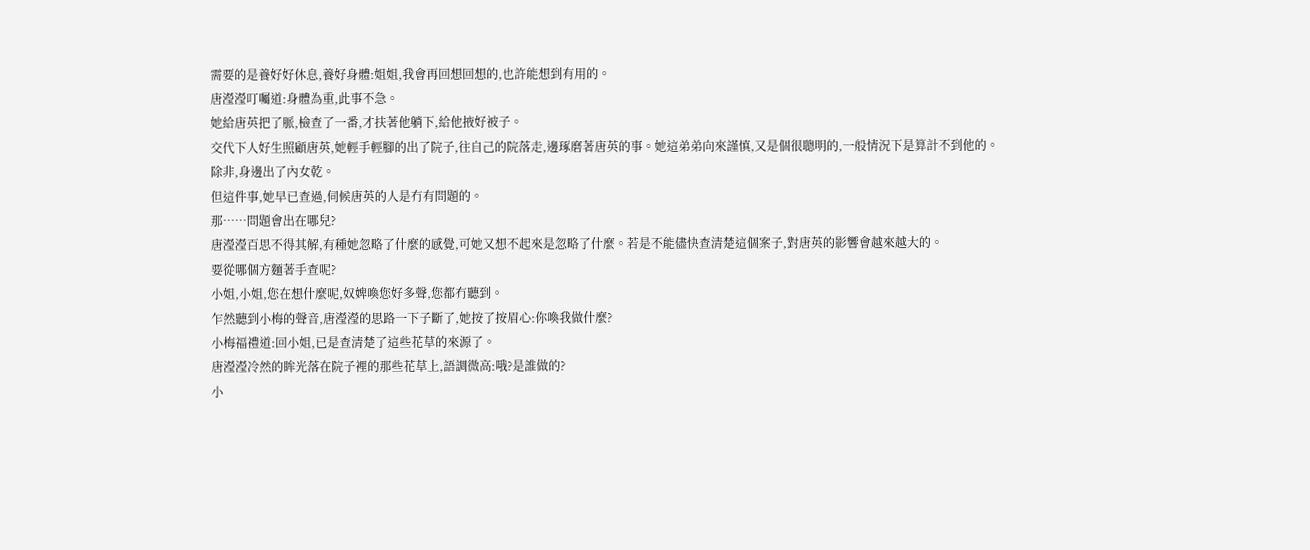需要的是養好好休息,養好身體:姐姐,我會再回想回想的,也許能想到有用的。
唐瀅瀅叮囑道:身體為重,此事不急。
她給唐英把了脈,檢查了一番,才扶著他躺下,給他掖好被子。
交代下人好生照顧唐英,她輕手輕腳的出了院子,往自己的院落走,邊琢磨著唐英的事。她這弟弟向來謹慎,又是個很聰明的,一般情況下是算計不到他的。
除非,身邊出了內女乾。
但這件事,她早已查過,伺候唐英的人是冇有問題的。
那……問題會出在哪兒?
唐瀅瀅百思不得其解,有種她忽略了什麼的感覺,可她又想不起來是忽略了什麼。若是不能儘快查清楚這個案子,對唐英的影響會越來越大的。
要從哪個方麵著手查呢?
小姐,小姐,您在想什麼呢,奴婢喚您好多聲,您都冇聽到。
乍然聽到小梅的聲音,唐瀅瀅的思路一下子斷了,她按了按眉心:你喚我做什麼?
小梅福禮道:回小姐,已是查清楚了這些花草的來源了。
唐瀅瀅冷然的眸光落在院子裡的那些花草上,語調微高:哦?是誰做的?
小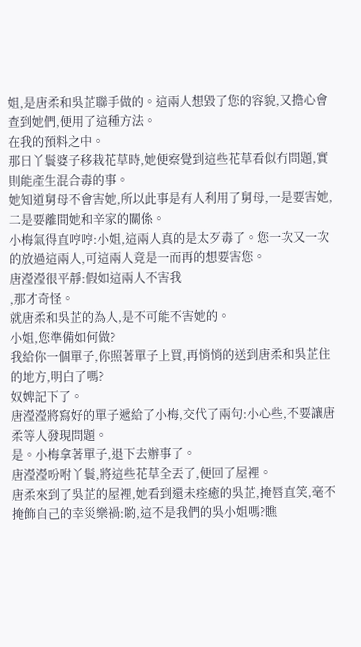姐,是唐柔和吳芷聯手做的。這兩人想毀了您的容貌,又擔心會查到她們,便用了這種方法。
在我的預料之中。
那日丫鬟婆子移栽花草時,她便察覺到這些花草看似冇問題,實則能產生混合毒的事。
她知道舅母不會害她,所以此事是有人利用了舅母,一是要害她,二是要離間她和辛家的關係。
小梅氣得直哼哼:小姐,這兩人真的是太歹毒了。您一次又一次的放過這兩人,可這兩人竟是一而再的想要害您。
唐瀅瀅很平靜:假如這兩人不害我
,那才奇怪。
就唐柔和吳芷的為人,是不可能不害她的。
小姐,您準備如何做?
我給你一個單子,你照著單子上買,再悄悄的送到唐柔和吳芷住的地方,明白了嗎?
奴婢記下了。
唐瀅瀅將寫好的單子遞給了小梅,交代了兩句:小心些,不要讓唐柔等人發現問題。
是。小梅拿著單子,退下去辦事了。
唐瀅瀅吩咐丫鬟,將這些花草全丟了,便回了屋裡。
唐柔來到了吳芷的屋裡,她看到還未痊癒的吳芷,掩唇直笑,毫不掩飾自己的幸災樂禍:喲,這不是我們的吳小姐嗎?瞧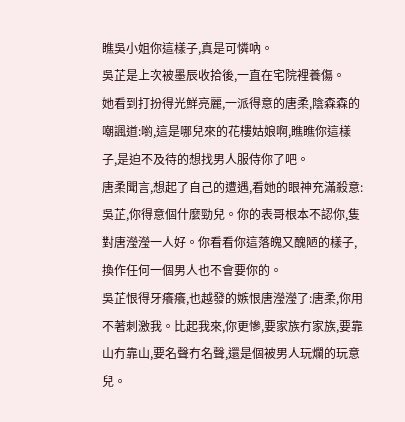瞧吳小姐你這樣子,真是可憐吶。
吳芷是上次被墨辰收拾後,一直在宅院裡養傷。
她看到打扮得光鮮亮麗,一派得意的唐柔,陰森森的嘲諷道:喲,這是哪兒來的花樓姑娘啊,瞧瞧你這樣子,是迫不及待的想找男人服侍你了吧。
唐柔聞言,想起了自己的遭遇,看她的眼神充滿殺意:吳芷,你得意個什麼勁兒。你的表哥根本不認你,隻對唐瀅瀅一人好。你看看你這落魄又醜陋的樣子,換作任何一個男人也不會要你的。
吳芷恨得牙癢癢,也越發的嫉恨唐瀅瀅了:唐柔,你用不著刺激我。比起我來,你更慘,要家族冇家族,要靠山冇靠山,要名聲冇名聲,還是個被男人玩爛的玩意兒。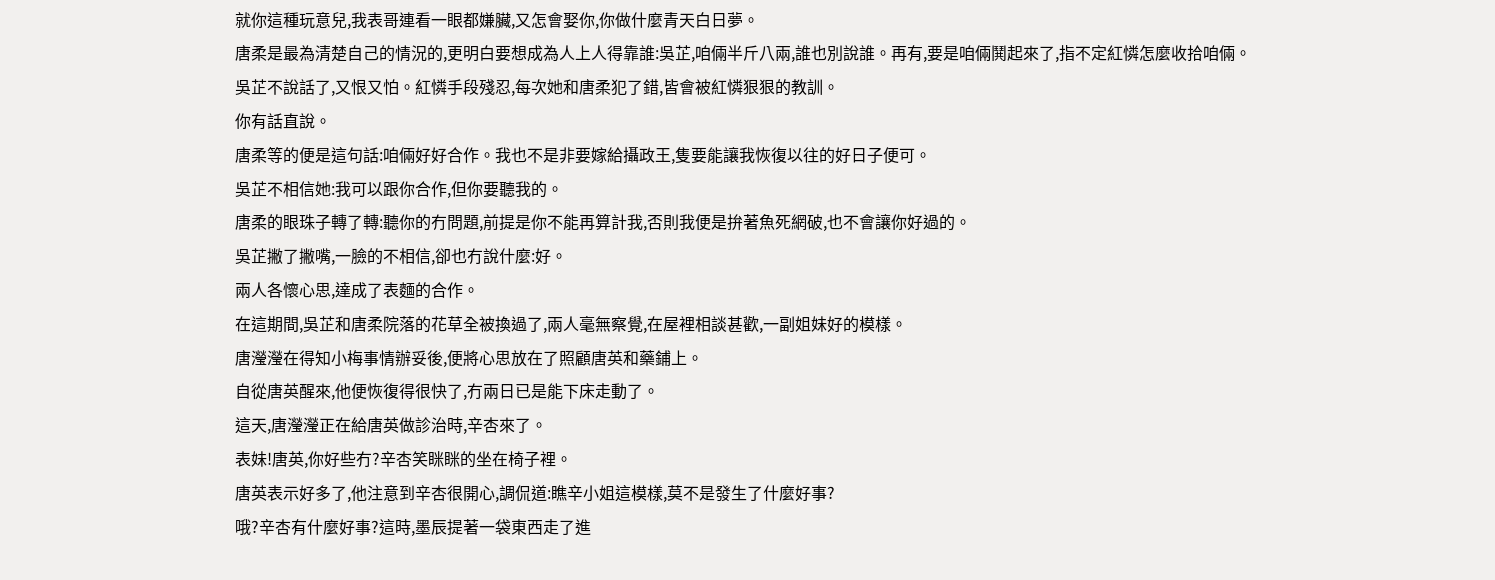就你這種玩意兒,我表哥連看一眼都嫌臟,又怎會娶你,你做什麼青天白日夢。
唐柔是最為清楚自己的情況的,更明白要想成為人上人得靠誰:吳芷,咱倆半斤八兩,誰也別說誰。再有,要是咱倆鬨起來了,指不定紅憐怎麼收拾咱倆。
吳芷不說話了,又恨又怕。紅憐手段殘忍,每次她和唐柔犯了錯,皆會被紅憐狠狠的教訓。
你有話直說。
唐柔等的便是這句話:咱倆好好合作。我也不是非要嫁給攝政王,隻要能讓我恢復以往的好日子便可。
吳芷不相信她:我可以跟你合作,但你要聽我的。
唐柔的眼珠子轉了轉:聽你的冇問題,前提是你不能再算計我,否則我便是拚著魚死網破,也不會讓你好過的。
吳芷撇了撇嘴,一臉的不相信,卻也冇說什麼:好。
兩人各懷心思,達成了表麵的合作。
在這期間,吳芷和唐柔院落的花草全被換過了,兩人毫無察覺,在屋裡相談甚歡,一副姐妹好的模樣。
唐瀅瀅在得知小梅事情辦妥後,便將心思放在了照顧唐英和藥鋪上。
自從唐英醒來,他便恢復得很快了,冇兩日已是能下床走動了。
這天,唐瀅瀅正在給唐英做診治時,辛杏來了。
表妹!唐英,你好些冇?辛杏笑眯眯的坐在椅子裡。
唐英表示好多了,他注意到辛杏很開心,調侃道:瞧辛小姐這模樣,莫不是發生了什麼好事?
哦?辛杏有什麼好事?這時,墨辰提著一袋東西走了進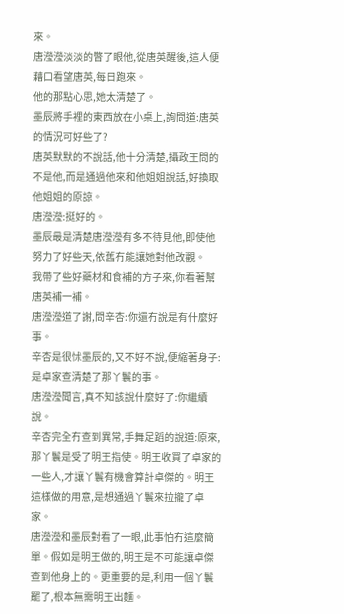來。
唐瀅瀅淡淡的瞥了眼他,從唐英醒後,這人便藉口看望唐英,每日跑來。
他的那點心思,她太清楚了。
墨辰將手裡的東西放在小桌上,詢問道:唐英的情況可好些了?
唐英默默的不說話,他十分清楚,攝政王問的不是他,而是通過他來和他姐姐說話,好換取他姐姐的原諒。
唐瀅瀅:挺好的。
墨辰最是清楚唐瀅瀅有多不待見他,即使他努力了好些天,依舊冇能讓她對他改觀。
我帶了些好藥材和食補的方子來,你看著幫唐英補一補。
唐瀅瀅道了謝,問辛杏:你還冇說是有什麼好事。
辛杏是很怵墨辰的,又不好不說,便縮著身子:是卓家查清楚了那丫鬟的事。
唐瀅瀅聞言,真不知該說什麼好了:你繼續說。
辛杏完全冇查到異常,手舞足蹈的說道:原來,那丫鬟是受了明王指使。明王收買了卓家的一些人,才讓丫鬟有機會算計卓傑的。明王這樣做的用意,是想通過丫鬟來拉攏了卓家。
唐瀅瀅和墨辰對看了一眼,此事怕冇這麼簡單。假如是明王做的,明王是不可能讓卓傑查到他身上的。更重要的是,利用一個丫鬟罷了,根本無需明王出麵。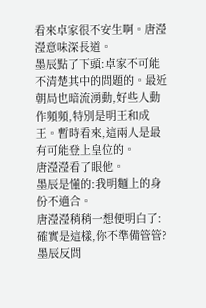看來卓家很不安生啊。唐瀅瀅意味深長道。
墨辰點了下頭:卓家不可能不清楚其中的問題的。最近朝局也暗流湧動,好些人動作頻頻,特別是明王和成王。暫時看來,這兩人是最有可能登上皇位的。
唐瀅瀅看了眼他。
墨辰是懂的:我明麵上的身份不適合。
唐瀅瀅稍稍一想便明白了:確實是這樣,你不準備管管?
墨辰反問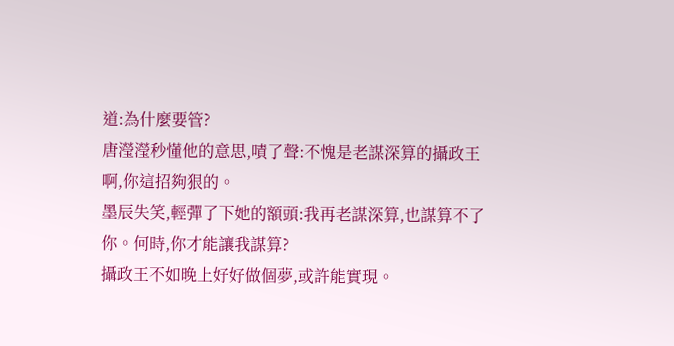道:為什麼要管?
唐瀅瀅秒懂他的意思,嘖了聲:不愧是老謀深算的攝政王啊,你這招夠狠的。
墨辰失笑,輕彈了下她的額頭:我再老謀深算,也謀算不了你。何時,你才能讓我謀算?
攝政王不如晚上好好做個夢,或許能實現。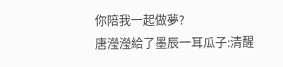你陪我一起做夢?
唐瀅瀅給了墨辰一耳瓜子:清醒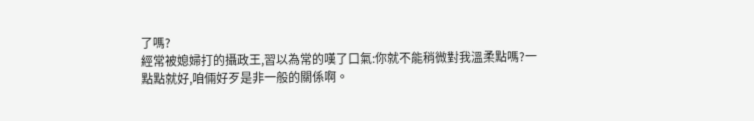了嗎?
經常被媳婦打的攝政王,習以為常的嘆了口氣:你就不能稍微對我溫柔點嗎?一點點就好,咱倆好歹是非一般的關係啊。